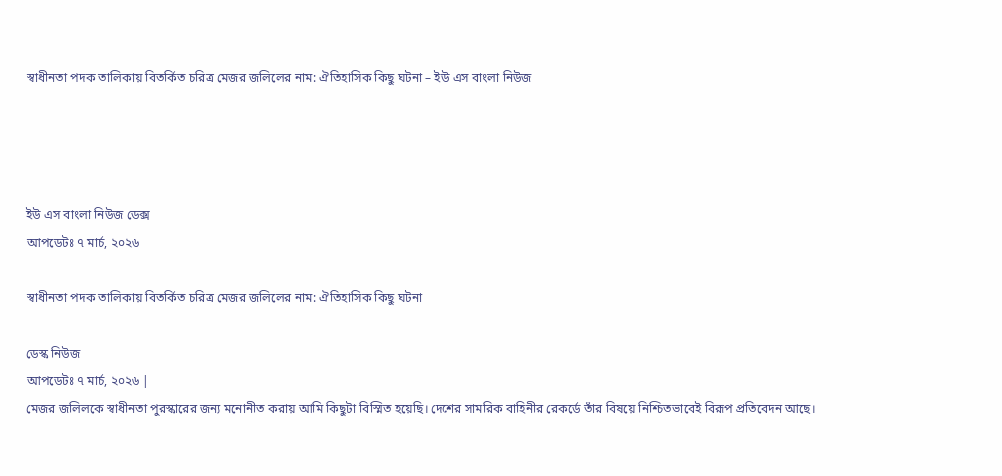স্বাধীনতা পদক তালিকায় বিতর্কিত চরিত্র মেজর জলিলের নাম: ঐতিহাসিক কিছু ঘটনা – ইউ এস বাংলা নিউজ




ইউ এস বাংলা নিউজ ডেক্স
আপডেটঃ ৭ মার্চ, ২০২৬

স্বাধীনতা পদক তালিকায় বিতর্কিত চরিত্র মেজর জলিলের নাম: ঐতিহাসিক কিছু ঘটনা

ডেস্ক নিউজ
আপডেটঃ ৭ মার্চ, ২০২৬ |
মেজর জলিলকে স্বাধীনতা পুরস্কারের জন্য মনোনীত করায় আমি কিছুটা বিস্মিত হয়েছি। দেশের সামরিক বাহিনীর রেকর্ডে তাঁর বিষয়ে নিশ্চিতভাবেই বিরূপ প্রতিবেদন আছে।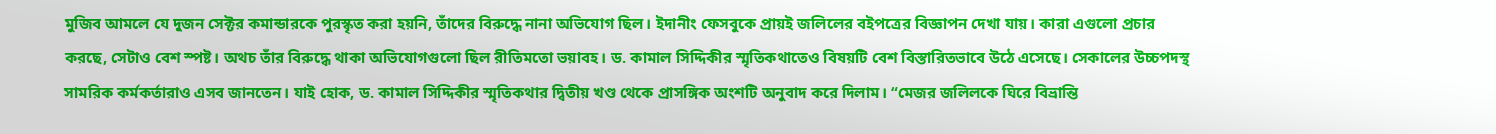মুজিব আমলে যে দুজন সেক্টর কমান্ডারকে পুরস্কৃত করা হয়নি, তাঁদের বিরুদ্ধে নানা অভিযোগ ছিল। ইদানীং ফেসবুকে প্রায়ই জলিলের বইপত্রের বিজ্ঞাপন দেখা যায়। কারা এগুলো প্রচার করছে, সেটাও বেশ স্পষ্ট। অথচ তাঁর বিরুদ্ধে থাকা অভিযোগগুলো ছিল রীতিমতো ভয়াবহ। ড. কামাল সিদ্দিকীর স্মৃতিকথাতেও বিষয়টি বেশ বিস্তারিতভাবে উঠে এসেছে। সেকালের উচ্চপদস্থ সামরিক কর্মকর্তারাও এসব জানতেন। যাই হোক, ড. কামাল সিদ্দিকীর স্মৃতিকথার দ্বিতীয় খণ্ড থেকে প্রাসঙ্গিক অংশটি অনুবাদ করে দিলাম। “মেজর জলিলকে ঘিরে বিভ্রান্তি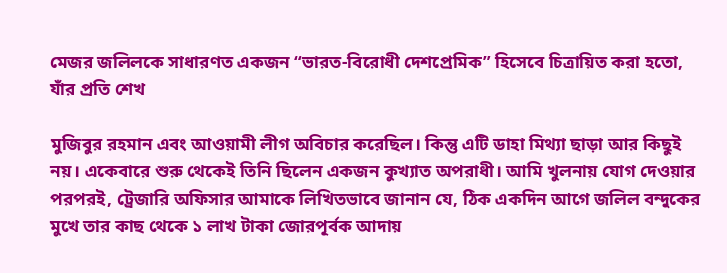মেজর জলিলকে সাধারণত একজন “ভারত-বিরোধী দেশপ্রেমিক” হিসেবে চিত্রায়িত করা হতো, যাঁর প্রতি শেখ

মুজিবুর রহমান এবং আওয়ামী লীগ অবিচার করেছিল। কিন্তু এটি ডাহা মিথ্যা ছাড়া আর কিছুই নয়। একেবারে শুরু থেকেই তিনি ছিলেন একজন কুখ্যাত অপরাধী। আমি খুলনায় যোগ দেওয়ার পরপরই, ট্রেজারি অফিসার আমাকে লিখিতভাবে জানান যে, ঠিক একদিন আগে জলিল বন্দুকের মুখে তার কাছ থেকে ১ লাখ টাকা জোরপূর্বক আদায়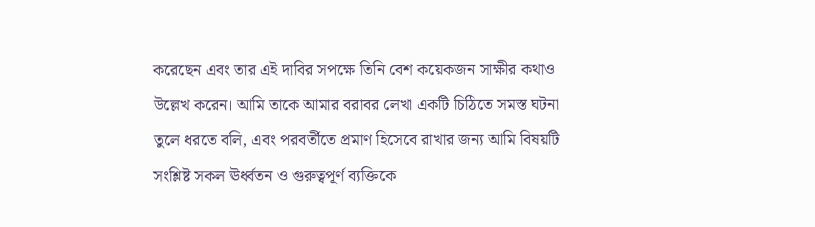করেছেন এবং তার এই দাবির সপক্ষে তিনি বেশ কয়েকজন সাক্ষীর কথাও উল্লেখ করেন। আমি তাকে আমার বরাবর লেখা একটি চিঠিতে সমস্ত ঘটনা তুলে ধরতে বলি, এবং পরবর্তীতে প্রমাণ হিসেবে রাখার জন্য আমি বিষয়টি সংশ্লিষ্ট সকল ঊর্ধ্বতন ও গুরুত্বপূর্ণ ব্যক্তিকে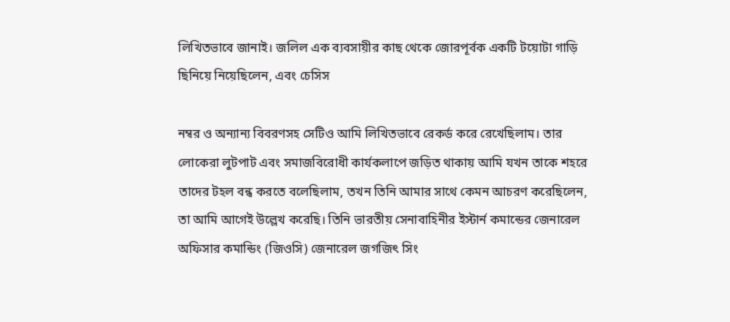লিখিতভাবে জানাই। জলিল এক ব্যবসায়ীর কাছ থেকে জোরপূর্বক একটি টয়োটা গাড়ি ছিনিয়ে নিয়েছিলেন, এবং চেসিস

নম্বর ও অন্যান্য বিবরণসহ সেটিও আমি লিখিতভাবে রেকর্ড করে রেখেছিলাম। তার লোকেরা লুটপাট এবং সমাজবিরোধী কার্যকলাপে জড়িত থাকায় আমি যখন তাকে শহরে তাদের টহল বন্ধ করতে বলেছিলাম, তখন তিনি আমার সাথে কেমন আচরণ করেছিলেন, তা আমি আগেই উল্লেখ করেছি। তিনি ভারতীয় সেনাবাহিনীর ইস্টার্ন কমান্ডের জেনারেল অফিসার কমান্ডিং (জিওসি) জেনারেল জগজিৎ সিং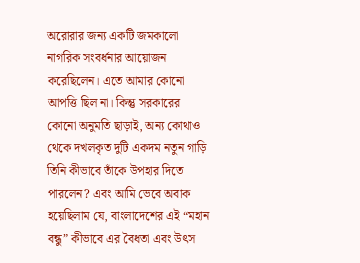অরোরার জন্য একটি জমকালো নাগরিক সংবর্ধনার আয়োজন করেছিলেন। এতে আমার কোনো আপত্তি ছিল না। কিন্তু সরকারের কোনো অনুমতি ছাড়াই, অন্য কোথাও থেকে দখলকৃত দুটি একদম নতুন গাড়ি তিনি কীভাবে তাঁকে উপহার দিতে পারলেন? এবং আমি ভেবে অবাক হয়েছিলাম যে, বাংলাদেশের এই “মহান বন্ধু” কীভাবে এর বৈধতা এবং উৎস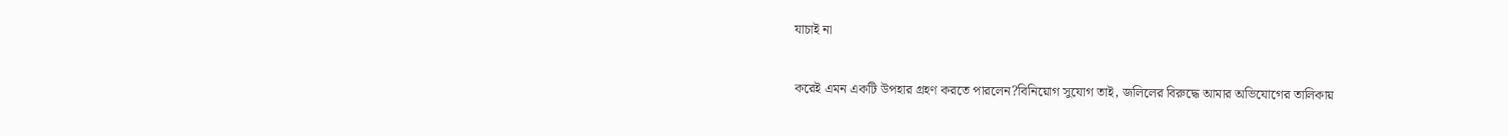যাচাই না

করেই এমন একটি উপহার গ্রহণ করতে পারলেন?বিনিয়োগ সুযোগ তাই, জলিলের বিরুদ্ধে আমার অভিযোগের তালিকায়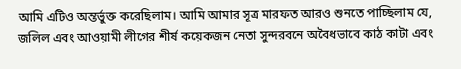আমি এটিও অন্তর্ভুক্ত করেছিলাম। আমি আমার সূত্র মারফত আরও শুনতে পাচ্ছিলাম যে, জলিল এবং আওয়ামী লীগের শীর্ষ কয়েকজন নেতা সুন্দরবনে অবৈধভাবে কাঠ কাটা এবং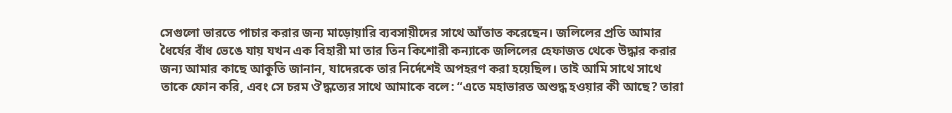সেগুলো ভারতে পাচার করার জন্য মাড়োয়ারি ব্যবসায়ীদের সাথে আঁতাত করেছেন। জলিলের প্রতি আমার ধৈর্যের বাঁধ ভেঙে যায় যখন এক বিহারী মা তার তিন কিশোরী কন্যাকে জলিলের হেফাজত থেকে উদ্ধার করার জন্য আমার কাছে আকুতি জানান, যাদেরকে তার নির্দেশেই অপহরণ করা হয়েছিল। তাই আমি সাথে সাথে তাকে ফোন করি, এবং সে চরম ঔদ্ধত্যের সাথে আমাকে বলে: “এতে মহাভারত অশুদ্ধ হওয়ার কী আছে? তারা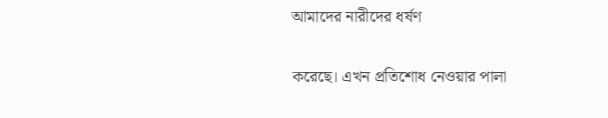আমাদের নারীদের ধর্ষণ

করেছে। এখন প্রতিশোধ নেওয়ার পালা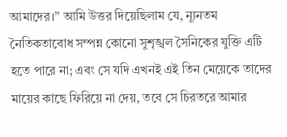আমাদের।” আমি উত্তর দিয়েছিলাম যে, ন্যূনতম নৈতিকতাবোধ সম্পন্ন কোনো সুশৃঙ্খল সৈনিকের যুক্তি এটি হতে পারে না; এবং সে যদি এখনই এই তিন মেয়েকে তাদের মায়ের কাছে ফিরিয়ে না দেয়, তবে সে চিরতরে আমার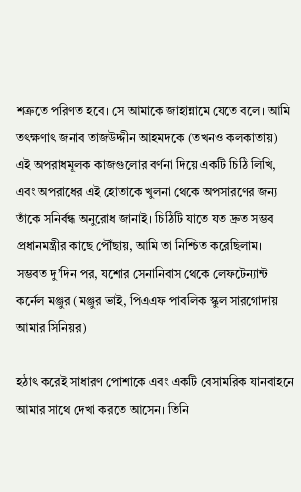শত্রুতে পরিণত হবে। সে আমাকে জাহান্নামে যেতে বলে। আমি তৎক্ষণাৎ জনাব তাজউদ্দীন আহমদকে (তখনও কলকাতায়) এই অপরাধমূলক কাজগুলোর বর্ণনা দিয়ে একটি চিঠি লিখি, এবং অপরাধের এই হোতাকে খুলনা থেকে অপসারণের জন্য তাঁকে সনির্বন্ধ অনুরোধ জানাই। চিঠিটি যাতে যত দ্রুত সম্ভব প্রধানমন্ত্রীর কাছে পৌঁছায়, আমি তা নিশ্চিত করেছিলাম। সম্ভবত দু’দিন পর, যশোর সেনানিবাস থেকে লেফটেন্যান্ট কর্নেল মঞ্জুর (মঞ্জুর ভাই, পিএএফ পাবলিক স্কুল সারগোদায় আমার সিনিয়র)

হঠাৎ করেই সাধারণ পোশাকে এবং একটি বেসামরিক যানবাহনে আমার সাথে দেখা করতে আসেন। তিনি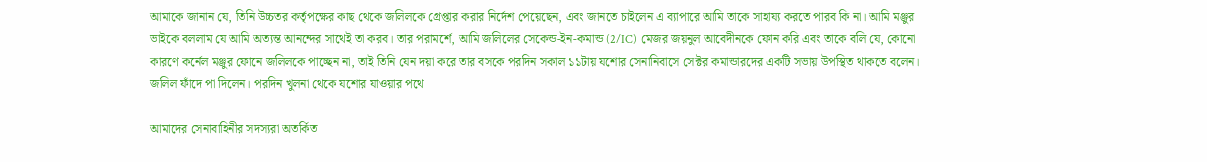আমাকে জানান যে, তিনি উচ্চতর কর্তৃপক্ষের কাছ থেকে জলিলকে গ্রেপ্তার করার নির্দেশ পেয়েছেন, এবং জানতে চাইলেন এ ব্যাপারে আমি তাকে সাহায্য করতে পারব কি না। আমি মঞ্জুর ভাইকে বললাম যে আমি অত্যন্ত আনন্দের সাথেই তা করব। তার পরামর্শে, আমি জলিলের সেকেন্ড-ইন-কমান্ড (2/IC) মেজর জয়নুল আবেদীনকে ফোন করি এবং তাকে বলি যে, কোনো কারণে কর্নেল মঞ্জুর ফোনে জলিলকে পাচ্ছেন না, তাই তিনি যেন দয়া করে তার বসকে পরদিন সকাল ১১টায় যশোর সেনানিবাসে সেক্টর কমান্ডারদের একটি সভায় উপস্থিত থাকতে বলেন। জলিল ফাঁদে পা দিলেন। পরদিন খুলনা থেকে যশোর যাওয়ার পথে

আমাদের সেনাবাহিনীর সদস্যরা অতর্কিত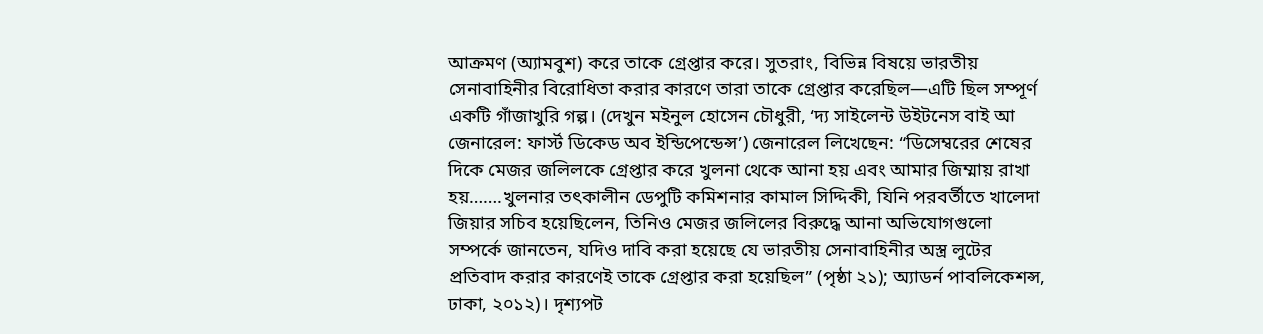আক্রমণ (অ্যামবুশ) করে তাকে গ্রেপ্তার করে। সুতরাং, বিভিন্ন বিষয়ে ভারতীয় সেনাবাহিনীর বিরোধিতা করার কারণে তারা তাকে গ্রেপ্তার করেছিল—এটি ছিল সম্পূর্ণ একটি গাঁজাখুরি গল্প। (দেখুন মইনুল হোসেন চৌধুরী, ‘দ্য সাইলেন্ট উইটনেস বাই আ জেনারেল: ফার্স্ট ডিকেড অব ইন্ডিপেন্ডেন্স’) জেনারেল লিখেছেন: “ডিসেম্বরের শেষের দিকে মেজর জলিলকে গ্রেপ্তার করে খুলনা থেকে আনা হয় এবং আমার জিম্মায় রাখা হয়…….খুলনার তৎকালীন ডেপুটি কমিশনার কামাল সিদ্দিকী, যিনি পরবর্তীতে খালেদা জিয়ার সচিব হয়েছিলেন, তিনিও মেজর জলিলের বিরুদ্ধে আনা অভিযোগগুলো সম্পর্কে জানতেন, যদিও দাবি করা হয়েছে যে ভারতীয় সেনাবাহিনীর অস্ত্র লুটের প্রতিবাদ করার কারণেই তাকে গ্রেপ্তার করা হয়েছিল” (পৃষ্ঠা ২১); অ্যাডর্ন পাবলিকেশন্স, ঢাকা, ২০১২)। দৃশ্যপট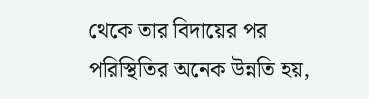থেকে তার বিদায়ের পর পরিস্থিতির অনেক উন্নতি হয়,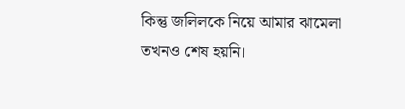কিন্তু জলিলকে নিয়ে আমার ঝামেলা তখনও শেষ হয়নি।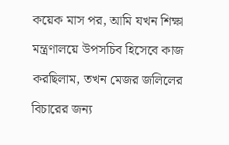কয়েক মাস পর, আমি যখন শিক্ষা মন্ত্রণালয়ে উপসচিব হিসেবে কাজ করছিলাম, তখন মেজর জলিলের বিচারের জন্য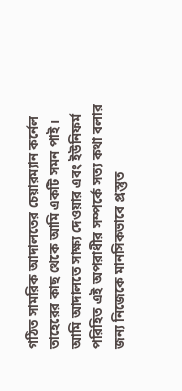গঠিত সামরিক আদালতের চেয়ারম্যান কর্নেল তাহেরের কাছ থেকে আমি একটি সমন পাই। আমি আদালতে সাক্ষ্য দেওয়ার এবং ইউনিফর্ম পরিহিত এই অপরাধীর সম্পর্কে সত্য কথা বলার জন্য নিজেকে মানসিকভাবে প্রস্তুত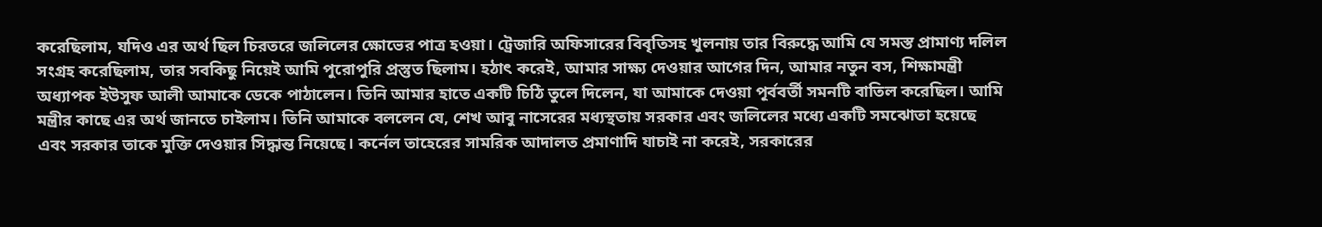করেছিলাম, যদিও এর অর্থ ছিল চিরতরে জলিলের ক্ষোভের পাত্র হওয়া। ট্রেজারি অফিসারের বিবৃতিসহ খুলনায় তার বিরুদ্ধে আমি যে সমস্ত প্রামাণ্য দলিল সংগ্রহ করেছিলাম, তার সবকিছু নিয়েই আমি পুরোপুরি প্রস্তুত ছিলাম। হঠাৎ করেই, আমার সাক্ষ্য দেওয়ার আগের দিন, আমার নতুন বস, শিক্ষামন্ত্রী অধ্যাপক ইউসুফ আলী আমাকে ডেকে পাঠালেন। তিনি আমার হাতে একটি চিঠি তুলে দিলেন, যা আমাকে দেওয়া পূর্ববর্তী সমনটি বাতিল করেছিল। আমি মন্ত্রীর কাছে এর অর্থ জানতে চাইলাম। তিনি আমাকে বললেন যে, শেখ আবু নাসেরের মধ্যস্থতায় সরকার এবং জলিলের মধ্যে একটি সমঝোতা হয়েছে এবং সরকার তাকে মুক্তি দেওয়ার সিদ্ধান্ত নিয়েছে। কর্নেল তাহেরের সামরিক আদালত প্রমাণাদি যাচাই না করেই, সরকারের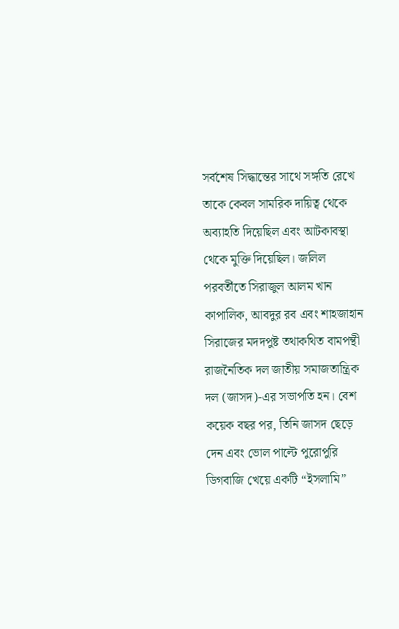সর্বশেষ সিদ্ধান্তের সাথে সঙ্গতি রেখে তাকে কেবল সামরিক দায়িত্ব থেকে অব্যাহতি দিয়েছিল এবং আটকাবস্থা থেকে মুক্তি দিয়েছিল। জলিল পরবর্তীতে সিরাজুল আলম খান কাপালিক, আবদুর রব এবং শাহজাহান সিরাজের মদদপুষ্ট তথাকথিত বামপন্থী রাজনৈতিক দল জাতীয় সমাজতান্ত্রিক দল (জাসদ)-এর সভাপতি হন। বেশ কয়েক বছর পর, তিনি জাসদ ছেড়ে দেন এবং ভোল পাল্টে পুরোপুরি ডিগবাজি খেয়ে একটি “ইসলামি”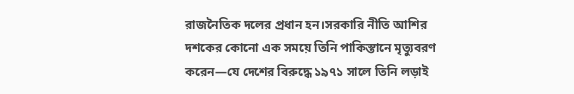রাজনৈতিক দলের প্রধান হন।সরকারি নীতি আশির দশকের কোনো এক সময়ে তিনি পাকিস্তানে মৃত্যুবরণ করেন—যে দেশের বিরুদ্ধে ১৯৭১ সালে তিনি লড়াই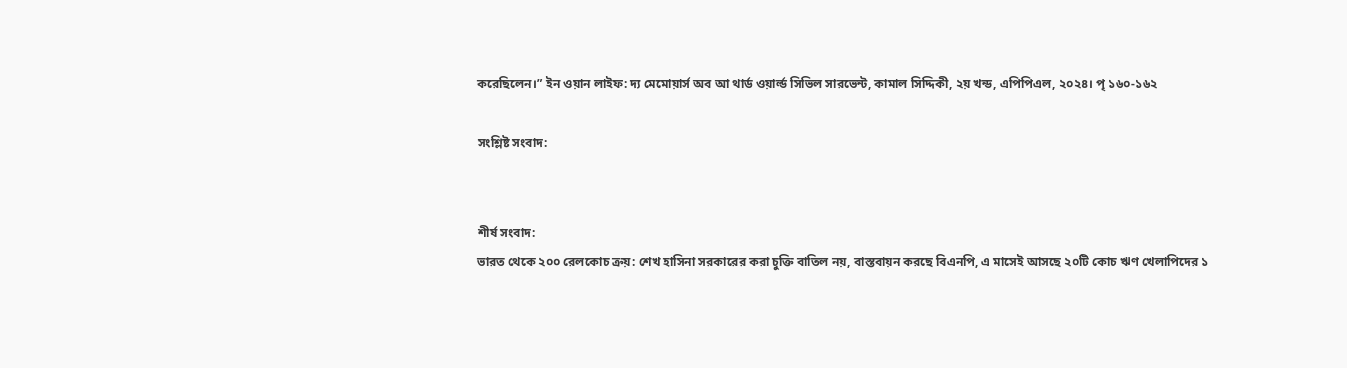করেছিলেন।” ইন ওয়ান লাইফ: দ্য মেমোয়ার্স অব আ থার্ড ওয়ার্ল্ড সিভিল সারভেন্ট, কামাল সিদ্দিকী, ২য় খন্ড, এপিপিএল, ২০২৪। পৃ ১৬০-১৬২

সংশ্লিষ্ট সংবাদ:


শীর্ষ সংবাদ:
ভারত থেকে ২০০ রেলকোচ ক্রয়: শেখ হাসিনা সরকারের করা চুক্তি বাতিল নয়, বাস্তবায়ন করছে বিএনপি, এ মাসেই আসছে ২০টি কোচ ঋণ খেলাপিদের ১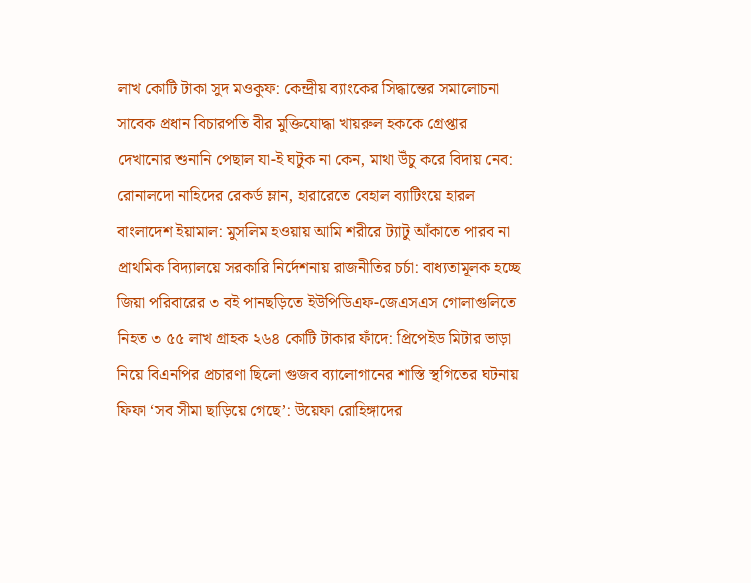লাখ কোটি টাকা সুদ মওকুফ: কেন্দ্রীয় ব্যাংকের সিদ্ধান্তের সমালোচনা সাবেক প্রধান বিচারপতি বীর মুক্তিযোদ্ধা খায়রুল হককে গ্রেপ্তার দেখানোর শুনানি পেছাল যা-ই ঘটুক না কেন, মাথা উঁচু করে বিদায় নেব: রোনালদো নাহিদের রেকর্ড ম্লান, হারারেতে বেহাল ব্যাটিংয়ে হারল বাংলাদেশ ইয়ামাল: মুসলিম হওয়ায় আমি শরীরে ট্যাটু আঁকাতে পারব না প্রাথমিক বিদ্যালয়ে সরকারি নির্দেশনায় রাজনীতির চর্চা: বাধ্যতামূলক হচ্ছে জিয়া পরিবারের ৩ বই পানছড়িতে ইউপিডিএফ-জেএসএস গোলাগুলিতে নিহত ৩ ৫৫ লাখ গ্রাহক ২৬৪ কোটি টাকার ফাঁদে: প্রিপেইড মিটার ভাড়া নিয়ে বিএনপির প্রচারণা ছিলো গুজব ব্যালোগানের শাস্তি স্থগিতের ঘটনায় ফিফা ‘সব সীমা ছাড়িয়ে গেছে’: উয়েফা রোহিঙ্গাদের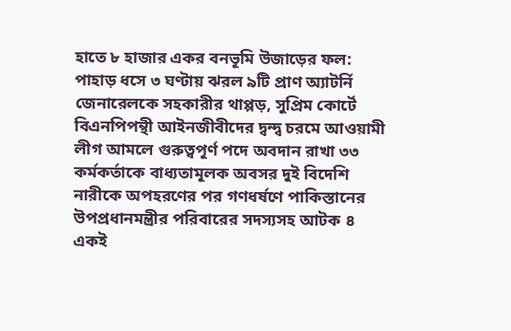হাতে ৮ হাজার একর বনভূমি উজাড়ের ফল: পাহাড় ধসে ৩ ঘণ্টায় ঝরল ৯টি প্রাণ অ্যাটর্নি জেনারেলকে সহকারীর থাপ্পড়, সুপ্রিম কোর্টে বিএনপিপন্থী আইনজীবীদের দ্বন্দ্ব চরমে আওয়ামী লীগ আমলে গুরুত্বপূর্ণ পদে অবদান রাখা ৩৩ কর্মকর্তাকে বাধ্যতামূলক অবসর দুই বিদেশি নারীকে অপহরণের পর গণধর্ষণে পাকিস্তানের উপপ্রধানমন্ত্রীর পরিবারের সদস্যসহ আটক ৪ একই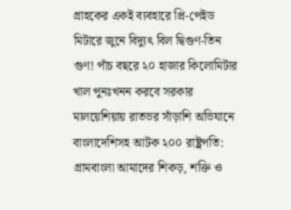গ্রাহকের একই ব্যবহারে প্রি-পেইড মিটারে জুনে বিদ্যুৎ বিল দ্বিগুণ-তিন গুণ! পাঁচ বছরে ২০ হাজার কিলোমিটার খাল পুনঃখনন করবে সরকার মালয়েশিয়ায় রাতভর সাঁড়াশি অভিযানে বাংলাদেশিসহ আটক ২০০ রাষ্ট্রপতি: গ্রামবাংলা আমাদের শিকড়, শক্তি ও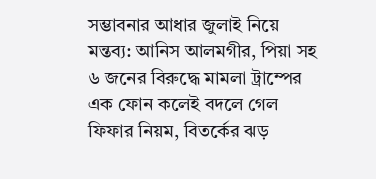সম্ভাবনার আধার জুলাই নিয়ে মন্তব্য: আনিস আলমগীর, পিয়া সহ ৬ জনের বিরুদ্ধে মামলা ট্রাম্পের এক ফোন কলেই বদলে গেল ফিফার নিয়ম, বিতর্কের ঝড়